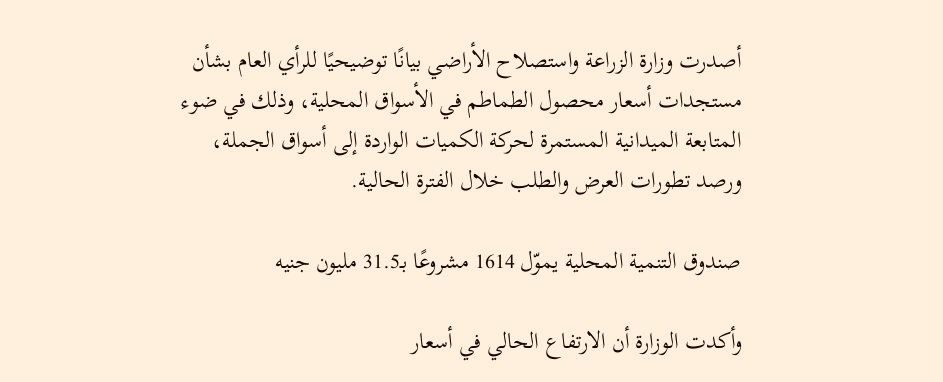أصدرت وزارة الزراعة واستصلاح الأراضي بيانًا توضيحيًا للرأي العام بشأن مستجدات أسعار محصول الطماطم في الأسواق المحلية، وذلك في ضوء المتابعة الميدانية المستمرة لحركة الكميات الواردة إلى أسواق الجملة، ورصد تطورات العرض والطلب خلال الفترة الحالية.

صندوق التنمية المحلية يموّل 1614 مشروعًا بـ31.5 مليون جنيه

وأكدت الوزارة أن الارتفاع الحالي في أسعار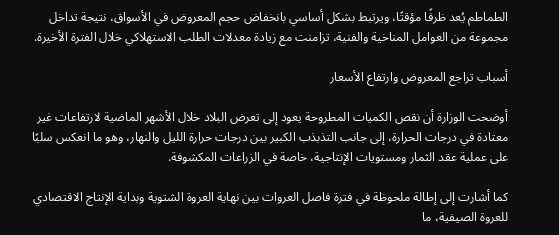الطماطم يُعد ظرفًا مؤقتًا، ويرتبط بشكل أساسي بانخفاض حجم المعروض في الأسواق، نتيجة تداخل مجموعة من العوامل المناخية والفنية، تزامنت مع زيادة معدلات الطلب الاستهلاكي خلال الفترة الأخيرة.

أسباب تراجع المعروض وارتفاع الأسعار

أوضحت الوزارة أن نقص الكميات المطروحة يعود إلى تعرض البلاد خلال الأشهر الماضية لارتفاعات غير معتادة في درجات الحرارة، إلى جانب التذبذب الكبير بين درجات حرارة الليل والنهار، وهو ما انعكس سلبًا على عملية عقد الثمار ومستويات الإنتاجية، خاصة في الزراعات المكشوفة.

كما أشارت إلى إطالة ملحوظة في فترة فاصل العروات بين نهاية العروة الشتوية وبداية الإنتاج الاقتصادي للعروة الصيفية، ما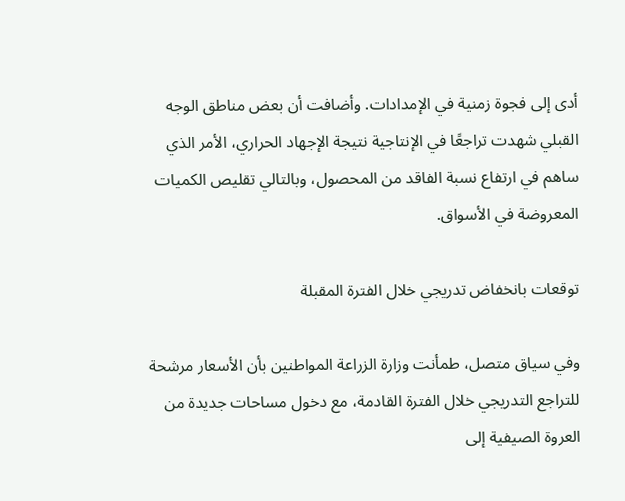أدى إلى فجوة زمنية في الإمدادات. وأضافت أن بعض مناطق الوجه القبلي شهدت تراجعًا في الإنتاجية نتيجة الإجهاد الحراري، الأمر الذي ساهم في ارتفاع نسبة الفاقد من المحصول، وبالتالي تقليص الكميات المعروضة في الأسواق.

توقعات بانخفاض تدريجي خلال الفترة المقبلة

وفي سياق متصل، طمأنت وزارة الزراعة المواطنين بأن الأسعار مرشحة للتراجع التدريجي خلال الفترة القادمة، مع دخول مساحات جديدة من العروة الصيفية إلى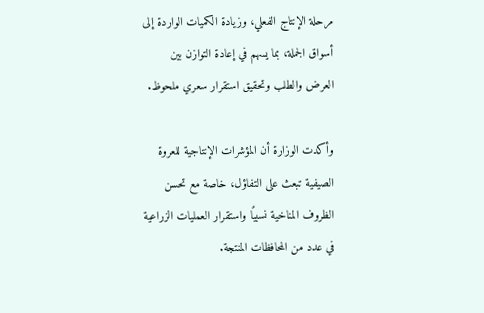مرحلة الإنتاج الفعلي، وزيادة الكميات الواردة إلى أسواق الجملة، بما يسهم في إعادة التوازن بين العرض والطلب وتحقيق استقرار سعري ملحوظ.

وأكدت الوزارة أن المؤشرات الإنتاجية للعروة الصيفية تبعث على التفاؤل، خاصة مع تحسن الظروف المناخية نسبيًا واستقرار العمليات الزراعية في عدد من المحافظات المنتجة.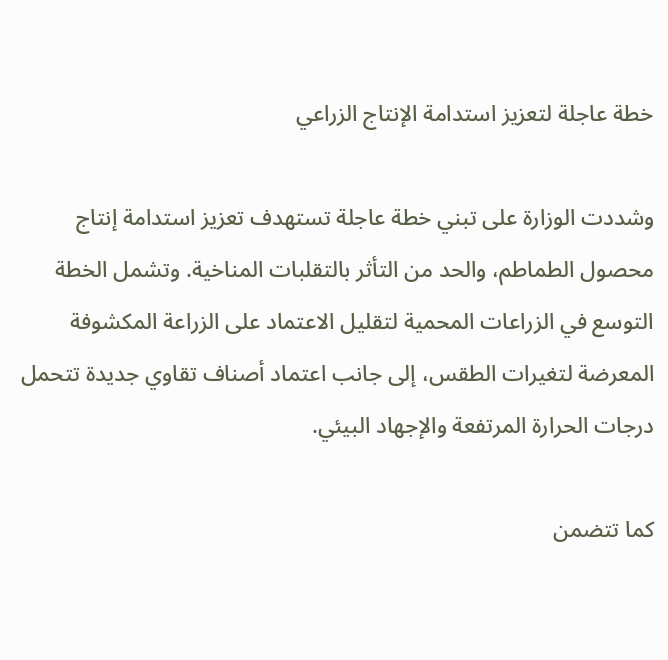خطة عاجلة لتعزيز استدامة الإنتاج الزراعي

وشددت الوزارة على تبني خطة عاجلة تستهدف تعزيز استدامة إنتاج محصول الطماطم، والحد من التأثر بالتقلبات المناخية. وتشمل الخطة التوسع في الزراعات المحمية لتقليل الاعتماد على الزراعة المكشوفة المعرضة لتغيرات الطقس، إلى جانب اعتماد أصناف تقاوي جديدة تتحمل درجات الحرارة المرتفعة والإجهاد البيئي.

كما تتضمن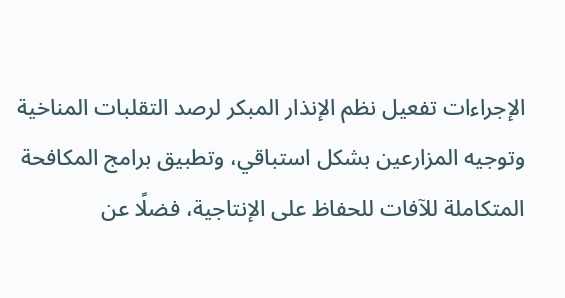الإجراءات تفعيل نظم الإنذار المبكر لرصد التقلبات المناخية وتوجيه المزارعين بشكل استباقي، وتطبيق برامج المكافحة المتكاملة للآفات للحفاظ على الإنتاجية، فضلًا عن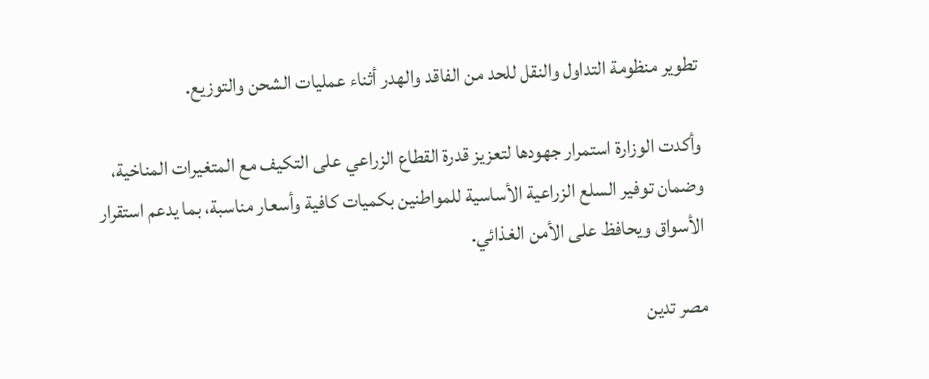تطوير منظومة التداول والنقل للحد من الفاقد والهدر أثناء عمليات الشحن والتوزيع.

وأكدت الوزارة استمرار جهودها لتعزيز قدرة القطاع الزراعي على التكيف مع المتغيرات المناخية، وضمان توفير السلع الزراعية الأساسية للمواطنين بكميات كافية وأسعار مناسبة، بما يدعم استقرار الأسواق ويحافظ على الأمن الغذائي.

مصر تدين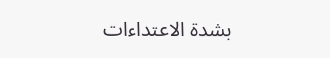بشدة الاعتداءات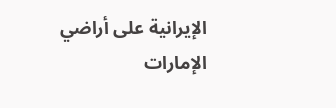الإيرانية على أراضي الإمارات